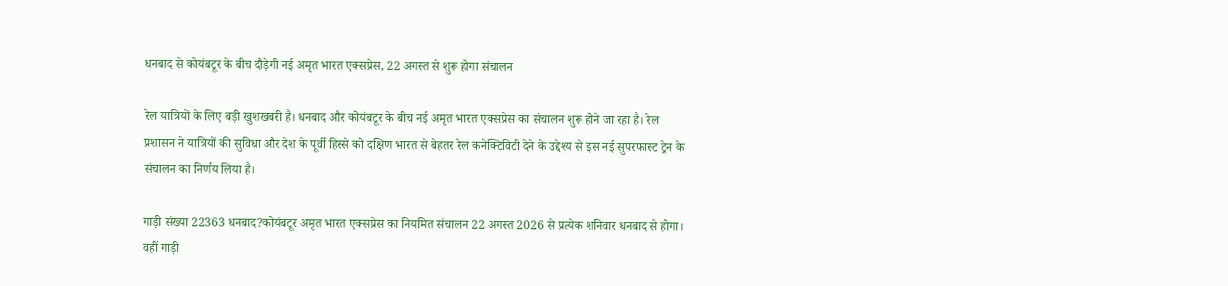धनबाद से कोयंबटूर के बीच दौड़ेगी नई अमृत भारत एक्सप्रेस, 22 अगस्त से शुरू होगा संचालन

रेल यात्रियों के लिए बड़ी खुशखबरी है। धनबाद और कोयंबटूर के बीच नई अमृत भारत एक्सप्रेस का संचालन शुरू होने जा रहा है। रेल प्रशासन ने यात्रियों की सुविधा और देश के पूर्वी हिस्से को दक्षिण भारत से बेहतर रेल कनेक्टिविटी देने के उद्देश्य से इस नई सुपरफास्ट ट्रेन के संचालन का निर्णय लिया है।

गाड़ी संख्या 22363 धनबाद?कोयंबटूर अमृत भारत एक्सप्रेस का नियमित संचालन 22 अगस्त 2026 से प्रत्येक शनिवार धनबाद से होगा। वहीं गाड़ी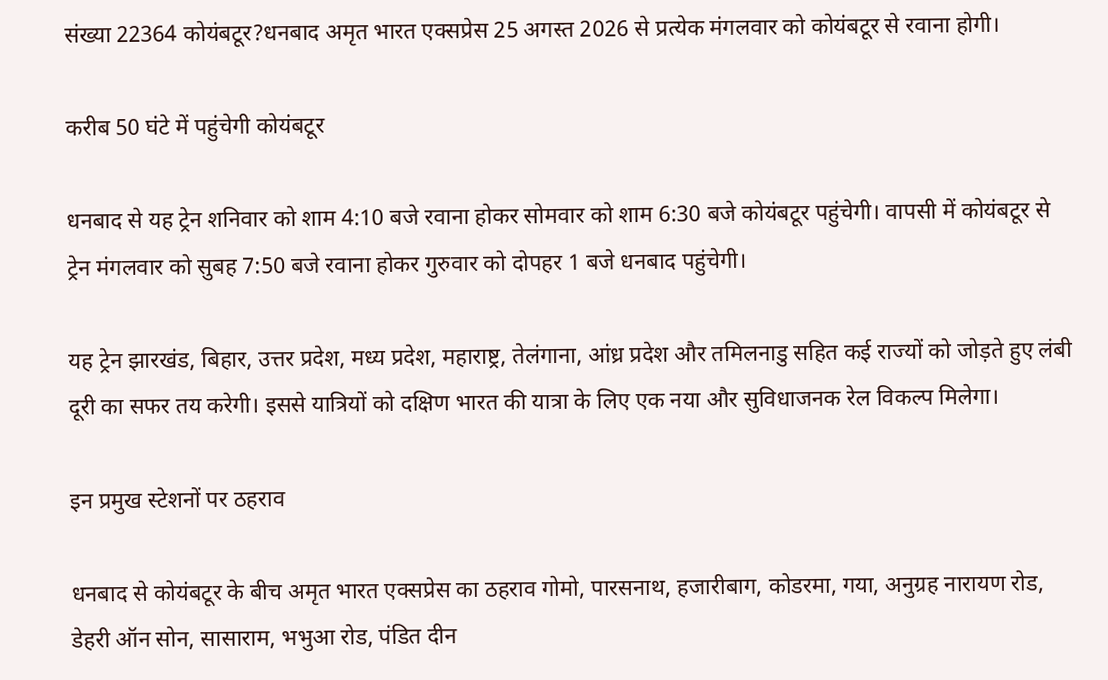संख्या 22364 कोयंबटूर?धनबाद अमृत भारत एक्सप्रेस 25 अगस्त 2026 से प्रत्येक मंगलवार को कोयंबटूर से रवाना होगी।

करीब 50 घंटे में पहुंचेगी कोयंबटूर

धनबाद से यह ट्रेन शनिवार को शाम 4:10 बजे रवाना होकर सोमवार को शाम 6:30 बजे कोयंबटूर पहुंचेगी। वापसी में कोयंबटूर से ट्रेन मंगलवार को सुबह 7:50 बजे रवाना होकर गुरुवार को दोपहर 1 बजे धनबाद पहुंचेगी।

यह ट्रेन झारखंड, बिहार, उत्तर प्रदेश, मध्य प्रदेश, महाराष्ट्र, तेलंगाना, आंध्र प्रदेश और तमिलनाडु सहित कई राज्यों को जोड़ते हुए लंबी दूरी का सफर तय करेगी। इससे यात्रियों को दक्षिण भारत की यात्रा के लिए एक नया और सुविधाजनक रेल विकल्प मिलेगा।

इन प्रमुख स्टेशनों पर ठहराव

धनबाद से कोयंबटूर के बीच अमृत भारत एक्सप्रेस का ठहराव गोमो, पारसनाथ, हजारीबाग, कोडरमा, गया, अनुग्रह नारायण रोड, डेहरी ऑन सोन, सासाराम, भभुआ रोड, पंडित दीन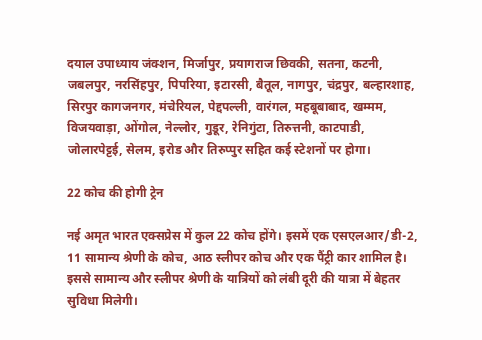दयाल उपाध्याय जंक्शन, मिर्जापुर, प्रयागराज छिवकी, सतना, कटनी, जबलपुर, नरसिंहपुर, पिपरिया, इटारसी, बैतूल, नागपुर, चंद्रपुर, बल्हारशाह, सिरपुर कागजनगर, मंचेरियल, पेद्दपल्ली, वारंगल, महबूबाबाद, खम्मम, विजयवाड़ा, ओंगोल, नेल्लोर, गुडूर, रेनिगुंटा, तिरुत्तनी, काटपाडी, जोलारपेट्टई, सेलम, इरोड और तिरुप्पुर सहित कई स्टेशनों पर होगा।

22 कोच की होगी ट्रेन

नई अमृत भारत एक्सप्रेस में कुल 22 कोच होंगे। इसमें एक एसएलआर/डी-2, 11 सामान्य श्रेणी के कोच, आठ स्लीपर कोच और एक पैंट्री कार शामिल है। इससे सामान्य और स्लीपर श्रेणी के यात्रियों को लंबी दूरी की यात्रा में बेहतर सुविधा मिलेगी।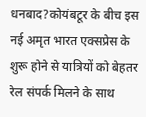धनबाद?कोयंबटूर के बीच इस नई अमृत भारत एक्सप्रेस के शुरू होने से यात्रियों को बेहतर रेल संपर्क मिलने के साथ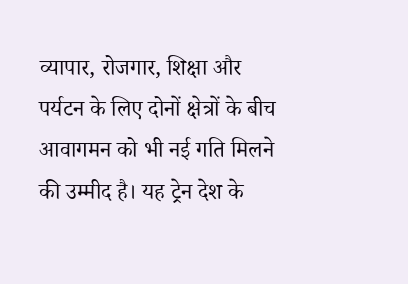व्यापार, रोजगार, शिक्षा और पर्यटन के लिए दोनों क्षेत्रों के बीच आवागमन को भी नई गति मिलने की उम्मीद है। यह ट्रेन देश के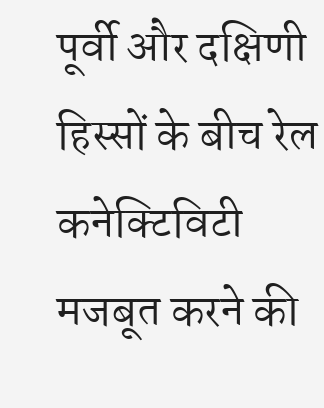पूर्वी और दक्षिणी हिस्सों के बीच रेल कनेक्टिविटी मजबूत करने की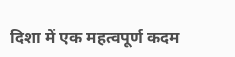दिशा में एक महत्वपूर्ण कदम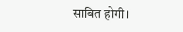साबित होगी।